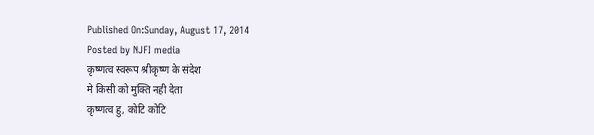Published On:Sunday, August 17, 2014
Posted by NJFI media
कृष्णत्व स्वरूप श्रीकृष्ण के संदेश
मे किसी को मुक्ति नही देता
कृष्णत्व हु, कोटि कोटि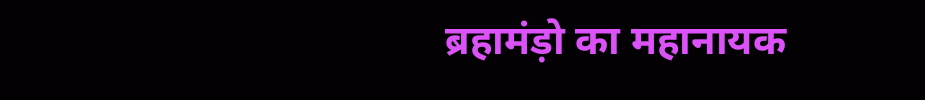ब्रहामंड़ो का महानायक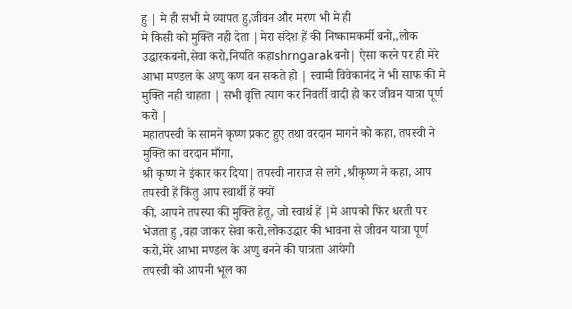हु | मे ही सभी मे व्यापत हु,जीवन और मरण भी मे ही
मे किसी को मुक्ति नही देता |मेरा संदेश हें की निष्कामकर्मी बनो,,लोक उद्धारकबनो,सेवा करो,नियति कहाshrngarakबनो| ऐसा करने पर ही मेरे आभा मण्डल के अणु कण बन सकते हो | स्वामी विवेकानंद ने भी साफ की मे मुक्ति नही चाहता | सभी वृत्ति त्याग कर निवर्ती वादी हो कर जीवन यात्रा पूर्ण करो |
महातपस्वी के सामने कृष्ण प्रकट हुए तथा वरदान मागने को कहा, तपस्वी ने मुक्ति का वरदान माँगा,
श्री कृष्ण ने इंकार कर दिया| तपस्वी नाराज से लगे ,श्रीकृष्ण ने कहा, आप तपस्वी हें किंतु आप स्वार्थी हें क्यों
की, आपने तपस्या की मुक्ति हेतू, जो स्वार्थ हें |मे आपको फिर धरती पर भेजता हु ,वहा जाकर सेवा करो,लोकउद्धार की भावना से जीवन यात्रा पूर्ण करो,मेरे आभा मण्डल के अणु बनने की पात्रता आयेगी
तपस्वी को आपनी भूल का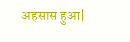अहसास हुआ|